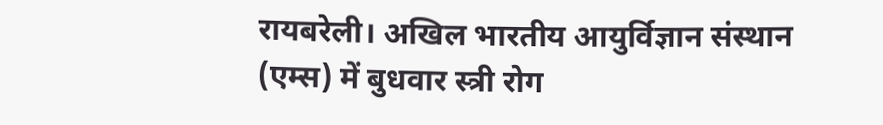रायबरेली। अखिल भारतीय आयुर्विज्ञान संस्थान (एम्स) में बुधवार स्त्री रोग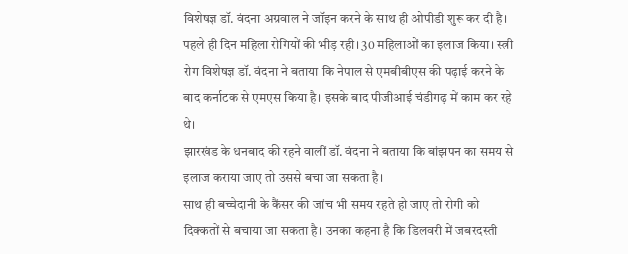विशेषज्ञ डॉ. वंदना अग्रवाल ने जॉइन करने के साथ ही ओपीडी शुरू कर दी है।
पहले ही दिन महिला रोगियों की भीड़ रही। 30 महिलाओं का इलाज किया। स्त्री रोग विशेषज्ञ डॉ. वंदना ने बताया कि नेपाल से एमबीबीएस की पढ़ाई करने के बाद कर्नाटक से एमएस किया है। इसके बाद पीजीआई चंडीगढ़ में काम कर रहे थे।
झारखंड के धनबाद की रहने वालीं डॉ. वंदना ने बताया कि बांझपन का समय से इलाज कराया जाए तो उससे बचा जा सकता है।
साथ ही बच्चेदानी के कैंसर की जांच भी समय रहते हो जाए तो रोगी को दिक्कतों से बचाया जा सकता है। उनका कहना है कि डिलवरी में जबरदस्ती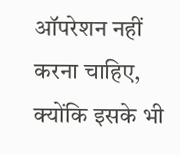ऑपरेशन नहीं करना चाहिए, क्योंकि इसके भी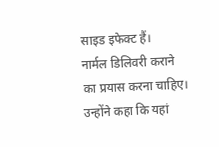साइड इफेक्ट हैं।
नार्मल डिलिवरी कराने का प्रयास करना चाहिए। उन्होंने कहा कि यहां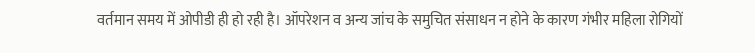वर्तमान समय में ओपीडी ही हो रही है। ऑपरेशन व अन्य जांच के समुचित संसाधन न होने के कारण गंभीर महिला रोगियों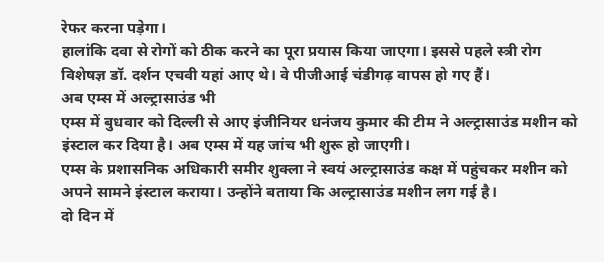रेफर करना पड़ेगा।
हालांकि दवा से रोगों को ठीक करने का पूरा प्रयास किया जाएगा। इससे पहले स्त्री रोग विशेषज्ञ डॉ. दर्शन एचवी यहां आए थे। वे पीजीआई चंडीगढ़ वापस हो गए हैं।
अब एम्स में अल्ट्रासाउंड भी
एम्स में बुधवार को दिल्ली से आए इंजीनियर धनंजय कुमार की टीम ने अल्ट्रासाउंड मशीन को इंस्टाल कर दिया है। अब एम्स में यह जांच भी शुरू हो जाएगी।
एम्स के प्रशासनिक अधिकारी समीर शुक्ला ने स्वयं अल्ट्रासाउंड कक्ष में पहुंचकर मशीन को अपने सामने इंस्टाल कराया। उन्होंने बताया कि अल्ट्रासाउंड मशीन लग गई है।
दो दिन में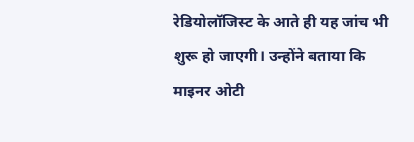रेडियोलॉजिस्ट के आते ही यह जांच भी शुरू हो जाएगी। उन्होंने बताया कि माइनर ओटी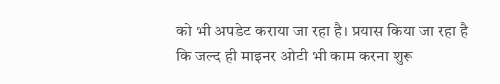को भी अपडेट कराया जा रहा है। प्रयास किया जा रहा है कि जल्द ही माइनर ओटी भी काम करना शुरू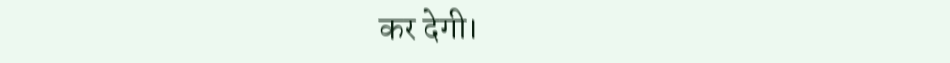कर देगी।